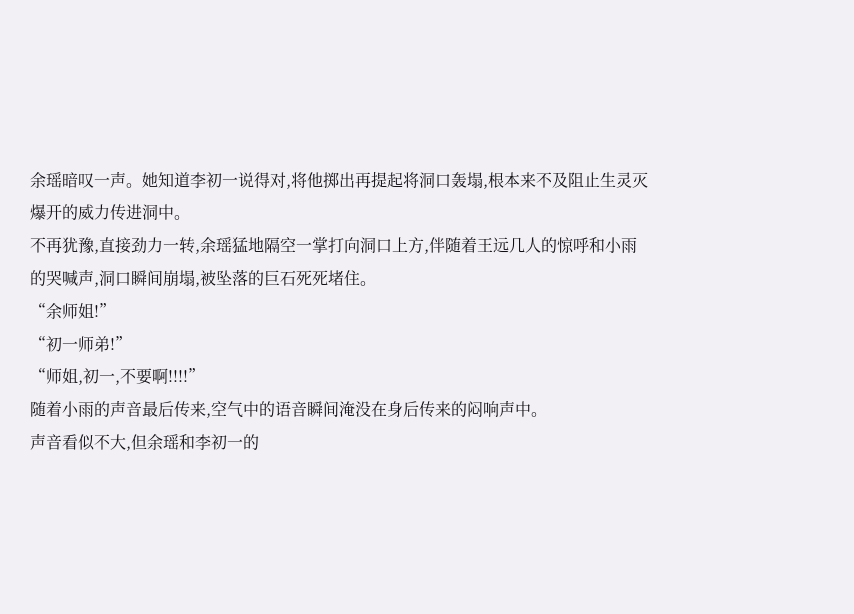余瑶暗叹一声。她知道李初一说得对,将他掷出再提起将洞口轰塌,根本来不及阻止生灵灭爆开的威力传进洞中。
不再犹豫,直接劲力一转,余瑶猛地隔空一掌打向洞口上方,伴随着王远几人的惊呼和小雨的哭喊声,洞口瞬间崩塌,被坠落的巨石死死堵住。
“余师姐!”
“初一师弟!”
“师姐,初一,不要啊!!!!”
随着小雨的声音最后传来,空气中的语音瞬间淹没在身后传来的闷响声中。
声音看似不大,但余瑶和李初一的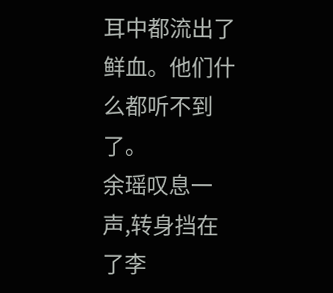耳中都流出了鲜血。他们什么都听不到了。
余瑶叹息一声,转身挡在了李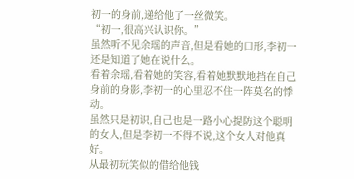初一的身前,递给他了一丝微笑。
“初一,很高兴认识你。”
虽然听不见余瑶的声音,但是看她的口形,李初一还是知道了她在说什么。
看着余瑶,看着她的笑容,看着她默默地挡在自己身前的身影,李初一的心里忍不住一阵莫名的悸动。
虽然只是初识,自己也是一路小心提防这个聪明的女人,但是李初一不得不说,这个女人对他真好。
从最初玩笑似的借给他钱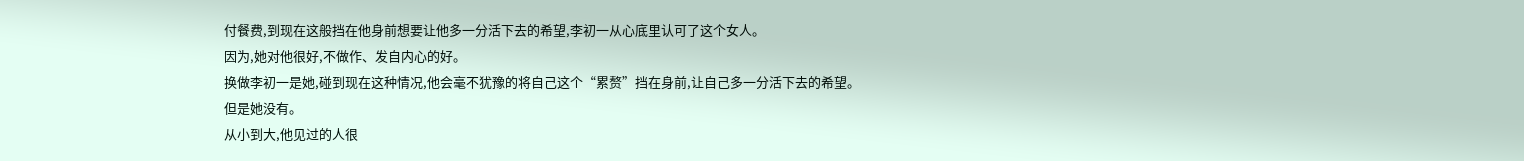付餐费,到现在这般挡在他身前想要让他多一分活下去的希望,李初一从心底里认可了这个女人。
因为,她对他很好,不做作、发自内心的好。
换做李初一是她,碰到现在这种情况,他会毫不犹豫的将自己这个“累赘”挡在身前,让自己多一分活下去的希望。
但是她没有。
从小到大,他见过的人很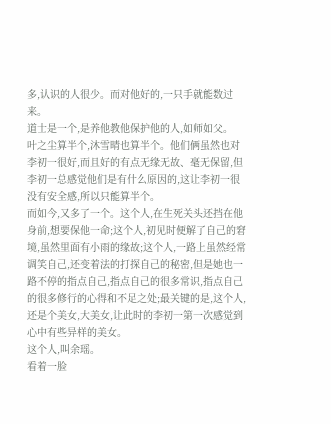多,认识的人很少。而对他好的,一只手就能数过来。
道士是一个,是养他教他保护他的人,如师如父。
叶之尘算半个,沐雪晴也算半个。他们俩虽然也对李初一很好,而且好的有点无缘无故、毫无保留,但李初一总感觉他们是有什么原因的,这让李初一很没有安全感,所以只能算半个。
而如今,又多了一个。这个人,在生死关头还挡在他身前,想要保他一命;这个人,初见时便解了自己的窘境,虽然里面有小雨的缘故;这个人,一路上虽然经常调笑自己,还变着法的打探自己的秘密,但是她也一路不停的指点自己,指点自己的很多常识,指点自己的很多修行的心得和不足之处;最关键的是,这个人,还是个美女,大美女,让此时的李初一第一次感觉到心中有些异样的美女。
这个人,叫余瑶。
看着一脸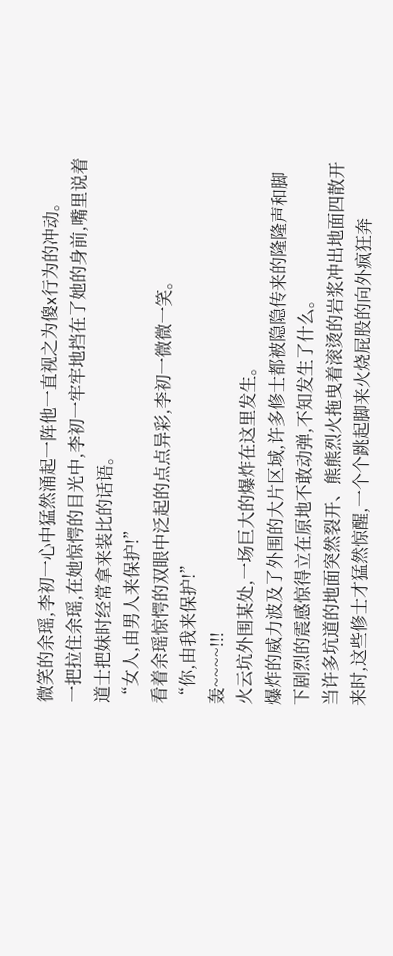微笑的余瑶,李初一心中猛然涌起一阵他一直视之为傻x行为的冲动。
一把拉住余瑶,在她惊愕的目光中,李初一牢牢地挡在了她的身前,嘴里说着道士把妹时经常拿来装比的话语。
“女人,由男人来保护!”
看着余瑶惊愕的双眼中泛起的点点异彩,李初一微微一笑。
“你,由我来保护!”
轰~~~~!!!
火云坑外围某处,一场巨大的爆炸在这里发生。
爆炸的威力波及了外围的大片区域,许多修士都被隐隐传来的隆隆声和脚下剧烈的震感惊得立在原地不敢动弹,不知发生了什么。
当许多坑道的地面突然裂开、熊熊烈火拖曳着滚烫的岩浆冲出地面四散开来时,这些修士才猛然惊醒,一个个跳起脚来火烧屁股的向外疯狂奔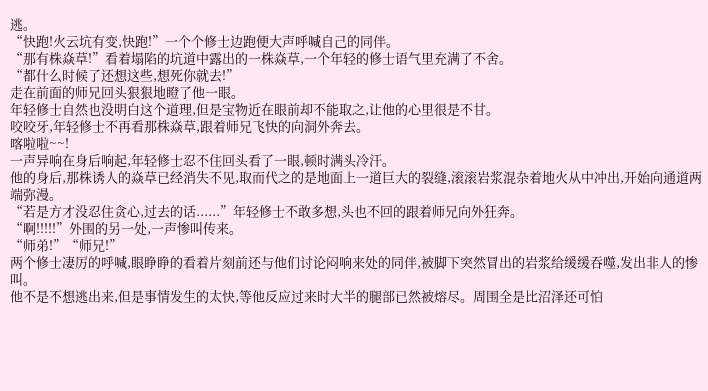逃。
“快跑!火云坑有变,快跑!”一个个修士边跑便大声呼喊自己的同伴。
“那有株焱草!”看着塌陷的坑道中露出的一株焱草,一个年轻的修士语气里充满了不舍。
“都什么时候了还想这些,想死你就去!”
走在前面的师兄回头狠狠地瞪了他一眼。
年轻修士自然也没明白这个道理,但是宝物近在眼前却不能取之,让他的心里很是不甘。
咬咬牙,年轻修士不再看那株焱草,跟着师兄飞快的向洞外奔去。
喀啦啦~~!
一声异响在身后响起,年轻修士忍不住回头看了一眼,顿时满头冷汗。
他的身后,那株诱人的焱草已经消失不见,取而代之的是地面上一道巨大的裂缝,滚滚岩浆混杂着地火从中冲出,开始向通道两端弥漫。
“若是方才没忍住贪心,过去的话......”年轻修士不敢多想,头也不回的跟着师兄向外狂奔。
“啊!!!!!”外围的另一处,一声惨叫传来。
“师弟!”“师兄!”
两个修士凄厉的呼喊,眼睁睁的看着片刻前还与他们讨论闷响来处的同伴,被脚下突然冒出的岩浆给缓缓吞噬,发出非人的惨叫。
他不是不想逃出来,但是事情发生的太快,等他反应过来时大半的腿部已然被熔尽。周围全是比沼泽还可怕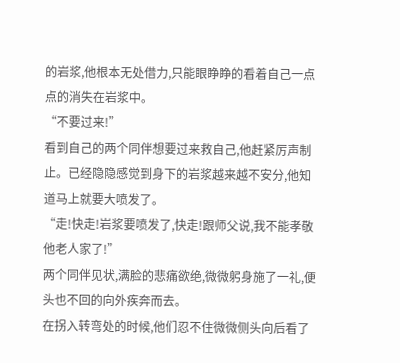的岩浆,他根本无处借力,只能眼睁睁的看着自己一点点的消失在岩浆中。
“不要过来!”
看到自己的两个同伴想要过来救自己,他赶紧厉声制止。已经隐隐感觉到身下的岩浆越来越不安分,他知道马上就要大喷发了。
“走!快走!岩浆要喷发了,快走!跟师父说,我不能孝敬他老人家了!”
两个同伴见状,满脸的悲痛欲绝,微微躬身施了一礼,便头也不回的向外疾奔而去。
在拐入转弯处的时候,他们忍不住微微侧头向后看了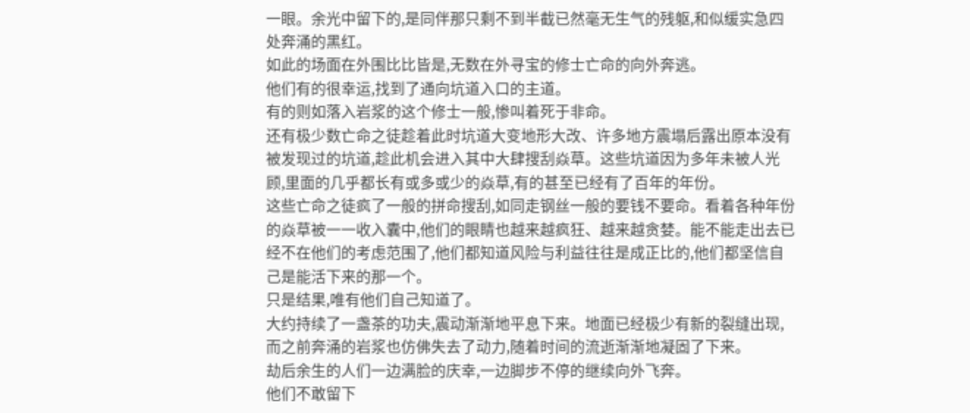一眼。余光中留下的,是同伴那只剩不到半截已然毫无生气的残躯,和似缓实急四处奔涌的黑红。
如此的场面在外围比比皆是,无数在外寻宝的修士亡命的向外奔逃。
他们有的很幸运,找到了通向坑道入口的主道。
有的则如落入岩浆的这个修士一般,惨叫着死于非命。
还有极少数亡命之徒趁着此时坑道大变地形大改、许多地方震塌后露出原本没有被发现过的坑道,趁此机会进入其中大肆搜刮焱草。这些坑道因为多年未被人光顾,里面的几乎都长有或多或少的焱草,有的甚至已经有了百年的年份。
这些亡命之徒疯了一般的拼命搜刮,如同走钢丝一般的要钱不要命。看着各种年份的焱草被一一收入囊中,他们的眼睛也越来越疯狂、越来越贪婪。能不能走出去已经不在他们的考虑范围了,他们都知道风险与利益往往是成正比的,他们都坚信自己是能活下来的那一个。
只是结果,唯有他们自己知道了。
大约持续了一盏茶的功夫,震动渐渐地平息下来。地面已经极少有新的裂缝出现,而之前奔涌的岩浆也仿佛失去了动力,随着时间的流逝渐渐地凝固了下来。
劫后余生的人们一边满脸的庆幸,一边脚步不停的继续向外飞奔。
他们不敢留下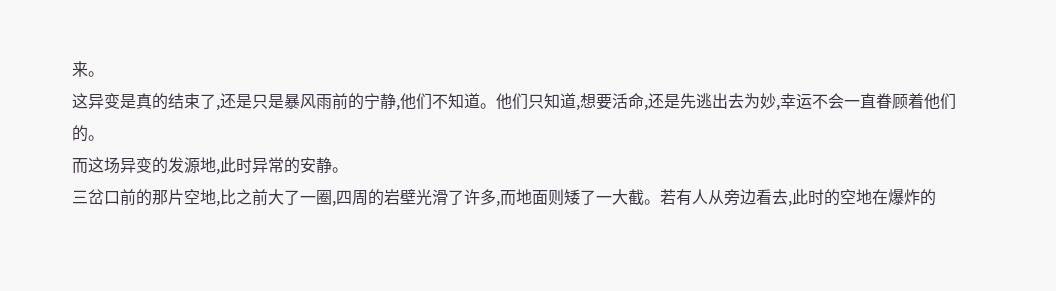来。
这异变是真的结束了,还是只是暴风雨前的宁静,他们不知道。他们只知道,想要活命,还是先逃出去为妙,幸运不会一直眷顾着他们的。
而这场异变的发源地,此时异常的安静。
三岔口前的那片空地,比之前大了一圈,四周的岩壁光滑了许多,而地面则矮了一大截。若有人从旁边看去,此时的空地在爆炸的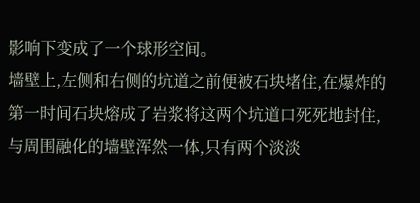影响下变成了一个球形空间。
墙壁上,左侧和右侧的坑道之前便被石块堵住,在爆炸的第一时间石块熔成了岩浆将这两个坑道口死死地封住,与周围融化的墙壁浑然一体,只有两个淡淡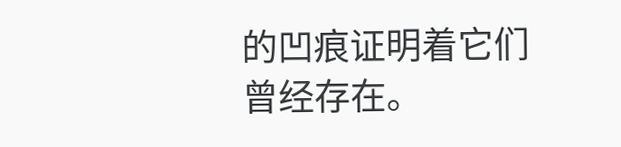的凹痕证明着它们曾经存在。